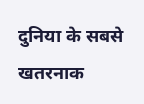दुनिया के सबसे खतरनाक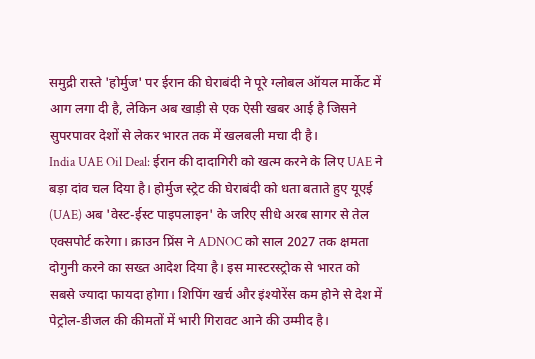समुद्री रास्ते 'होर्मुज' पर ईरान की घेराबंदी ने पूरे ग्लोबल ऑयल मार्केट में आग लगा दी है, लेकिन अब खाड़ी से एक ऐसी खबर आई है जिसने सुपरपावर देशों से लेकर भारत तक में खलबली मचा दी है।
India UAE Oil Deal: ईरान की दादागिरी को खत्म करने के लिए UAE ने बड़ा दांव चल दिया है। होर्मुज स्ट्रेट की घेराबंदी को धता बताते हुए यूएई (UAE) अब 'वेस्ट-ईस्ट पाइपलाइन' के जरिए सीधे अरब सागर से तेल एक्सपोर्ट करेगा। क्राउन प्रिंस ने ADNOC को साल 2027 तक क्षमता दोगुनी करने का सख्त आदेश दिया है। इस मास्टरस्ट्रोक से भारत को सबसे ज्यादा फायदा होगा। शिपिंग खर्च और इंश्योरेंस कम होने से देश में पेट्रोल-डीजल की कीमतों में भारी गिरावट आने की उम्मीद है।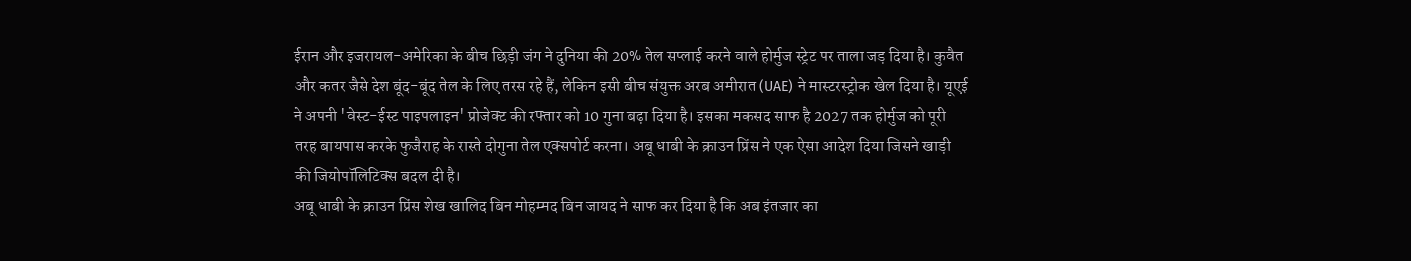ईरान और इजरायल-अमेरिका के बीच छिड़ी जंग ने दुनिया की 20% तेल सप्लाई करने वाले होर्मुज स्ट्रेट पर ताला जड़ दिया है। कुवैत और कतर जैसे देश बूंद-बूंद तेल के लिए तरस रहे हैं, लेकिन इसी बीच संयुक्त अरब अमीरात (UAE) ने मास्टरस्ट्रोक खेल दिया है। यूएई ने अपनी 'वेस्ट-ईस्ट पाइपलाइन' प्रोजेक्ट की रफ्तार को 10 गुना बढ़ा दिया है। इसका मकसद साफ है 2027 तक होर्मुज को पूरी तरह बायपास करके फुजैराह के रास्ते दोगुना तेल एक्सपोर्ट करना। अबू धाबी के क्राउन प्रिंस ने एक ऐसा आदेश दिया जिसने खाड़ी की जियोपॉलिटिक्स बदल दी है।
अबू धाबी के क्राउन प्रिंस शेख खालिद बिन मोहम्मद बिन जायद ने साफ कर दिया है कि अब इंतजार का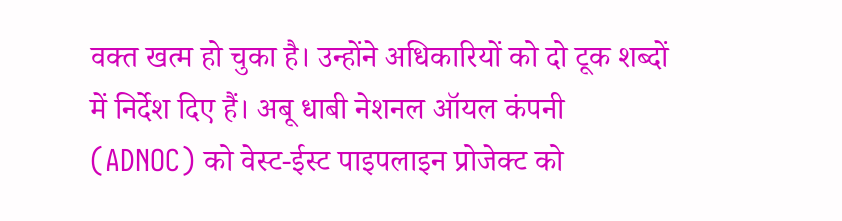वक्त खत्म हो चुका है। उन्होंने अधिकारियों को दो टूक शब्दों में निर्देश दिए हैं। अबू धाबी नेशनल ऑयल कंपनी (ADNOC) को वेस्ट-ईस्ट पाइपलाइन प्रोजेक्ट को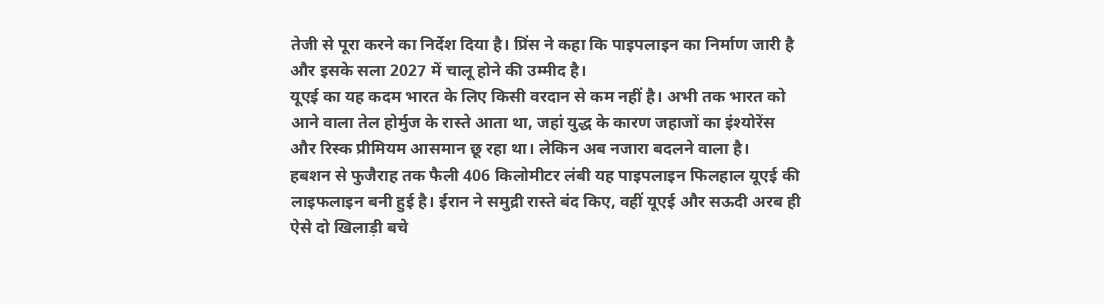तेजी से पूरा करने का निर्देश दिया है। प्रिंस ने कहा कि पाइपलाइन का निर्माण जारी है और इसके सला 2027 में चालू होने की उम्मीद है।
यूएई का यह कदम भारत के लिए किसी वरदान से कम नहीं है। अभी तक भारत को आने वाला तेल होर्मुज के रास्ते आता था, जहां युद्ध के कारण जहाजों का इंश्योरेंस और रिस्क प्रीमियम आसमान छू रहा था। लेकिन अब नजारा बदलने वाला है।
हबशन से फुजैराह तक फैली 406 किलोमीटर लंबी यह पाइपलाइन फिलहाल यूएई की लाइफलाइन बनी हुई है। ईरान ने समुद्री रास्ते बंद किए, वहीं यूएई और सऊदी अरब ही ऐसे दो खिलाड़ी बचे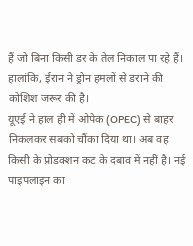हैं जो बिना किसी डर के तेल निकाल पा रहे हैं। हालांकि, ईरान ने ड्रोन हमलों से डराने की कोशिश जरूर की है।
यूएई ने हाल ही में ओपेक (OPEC) से बाहर निकलकर सबको चौंका दिया था। अब वह किसी के प्रोडक्शन कट के दबाव में नहीं है। नई पाइपलाइन का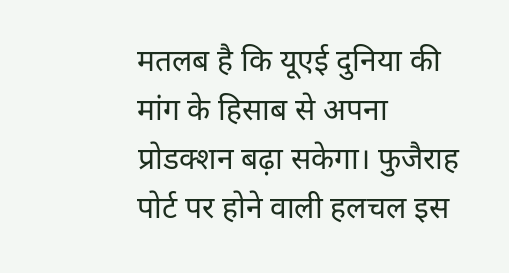मतलब है कि यूएई दुनिया की मांग के हिसाब से अपना प्रोडक्शन बढ़ा सकेगा। फुजैराह पोर्ट पर होने वाली हलचल इस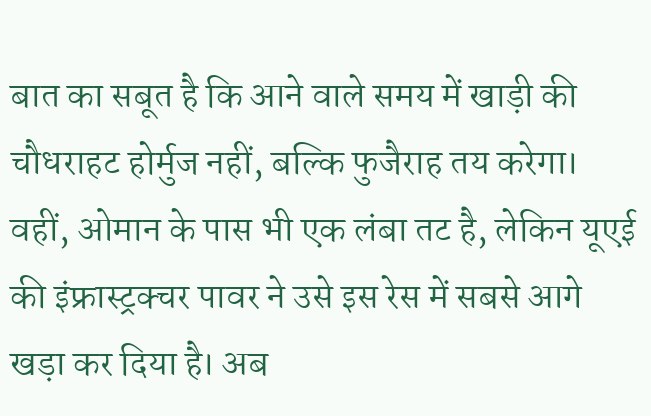बात का सबूत है कि आने वाले समय में खाड़ी की चौधराहट होर्मुज नहीं, बल्कि फुजैराह तय करेगा। वहीं, ओमान के पास भी एक लंबा तट है, लेकिन यूएई की इंफ्रास्ट्रक्चर पावर ने उसे इस रेस में सबसे आगे खड़ा कर दिया है। अब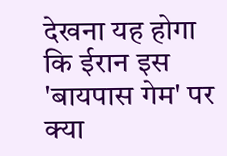देखना यह होगा कि ईरान इस 'बायपास गेम' पर क्या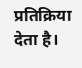प्रतिक्रिया देता है।